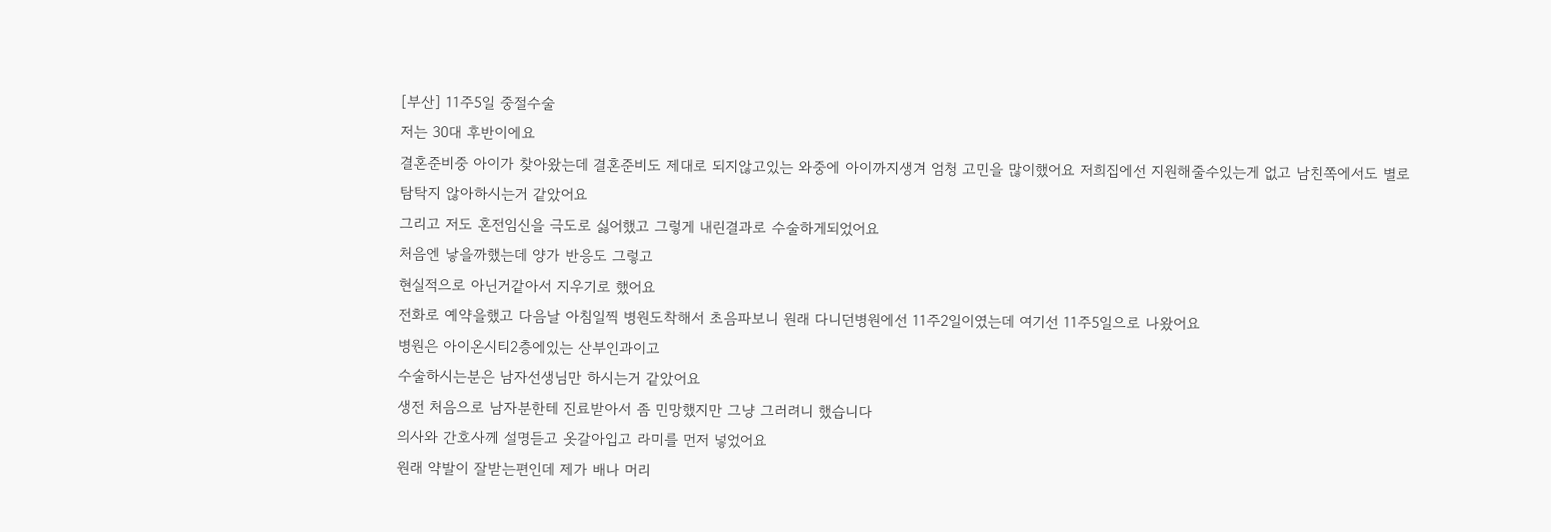[부산] 11주5일 중절수술
저는 30대 후반이에요
결혼준비중 아이가 찾아왔는데 결혼준비도 제대로 되지않고있는 와중에 아이까지생겨 엄청 고민을 많이했어요 저희집에선 지원해줄수있는게 없고 남친쪽에서도 별로 탐탁지 않아하시는거 같았어요
그리고 저도 혼전임신을 극도로 싫어했고 그렇게 내린결과로 수술하게되었어요
처음엔 낳을까했는데 양가 반응도 그렇고
현실적으로 아닌거같아서 지우기로 했어요
전화로 예약을했고 다음날 아침일찍 병원도착해서 초음파보니 원래 다니던병원에선 11주2일이였는데 여기선 11주5일으로 나왔어요
병원은 아이온시티2층에있는 산부인과이고
수술하시는분은 남자선생님만 하시는거 같았어요
생전 처음으로 남자분한테 진료받아서 좀 민망했지만 그냥 그러려니 했습니다
의사와 간호사께 설명듣고 옷갈아입고 라미를 먼저 넣었어요
원래 약발이 잘받는편인데 제가 배나 머리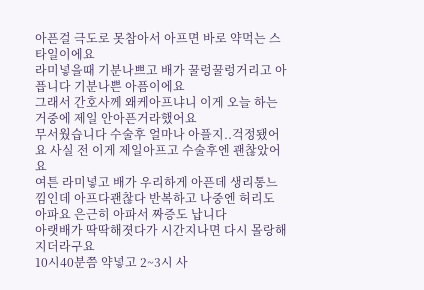아픈걸 극도로 못참아서 아프면 바로 약먹는 스타일이에요
라미넣을때 기분나쁘고 배가 꿀렁꿀렁거리고 아픕니다 기분나쁜 아픔이에요
그래서 간호사께 왜케아프냐니 이게 오늘 하는거중에 제일 안아픈거라했어요
무서웠습니다 수술후 얼마나 아플지..걱정됐어요 사실 전 이게 제일아프고 수술후엔 괜찮았어요
여튼 라미넣고 배가 우리하게 아픈데 생리통느낌인데 아프다괜찮다 반복하고 나중엔 허리도 아파요 은근히 아파서 짜증도 납니다
아랫배가 딱딱해졋다가 시간지나면 다시 몰랑해지더라구요
10시40분쯤 약넣고 2~3시 사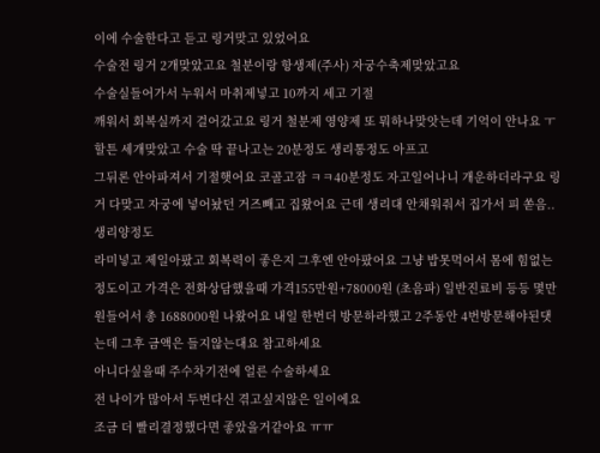이에 수술한다고 듣고 링거맞고 있었어요
수술전 링거 2개맞았고요 철분이랑 항생제(주사) 자궁수축제맞았고요
수술실들어가서 누워서 마취제넣고 10까지 세고 기절
깨워서 회복실까지 걸어갔고요 링거 철분제 영양제 또 뭐하나맞앗는데 기억이 안나요 ㅜ 할튼 세개맞았고 수술 딱 끝나고는 20분정도 생리통정도 아프고
그뒤론 안아파져서 기절햇어요 코골고잠 ㅋㅋ40분정도 자고일어나니 개운하더라구요 링거 다맞고 자궁에 넣어놨던 거즈빼고 집왔어요 근데 생리대 안채워줘서 집가서 피 쏟음..생리양정도
라미넣고 제일아팠고 회복력이 좋은지 그후엔 안아팠어요 그냥 밥못먹어서 몸에 힘없는정도이고 가격은 전화상담했을때 가격155만원+78000원 (초음파) 일반진료비 등등 몇만원들어서 총 1688000원 나왔어요 내일 한번더 방문하라했고 2주동안 4번방문해야된댓는데 그후 금액은 들지않는대요 참고하세요
아니다싶을때 주수차기전에 얼른 수술하세요
전 나이가 많아서 두번다신 겪고싶지않은 일이에요
조금 더 빨리결정했다면 좋았을거같아요 ㅠㅠ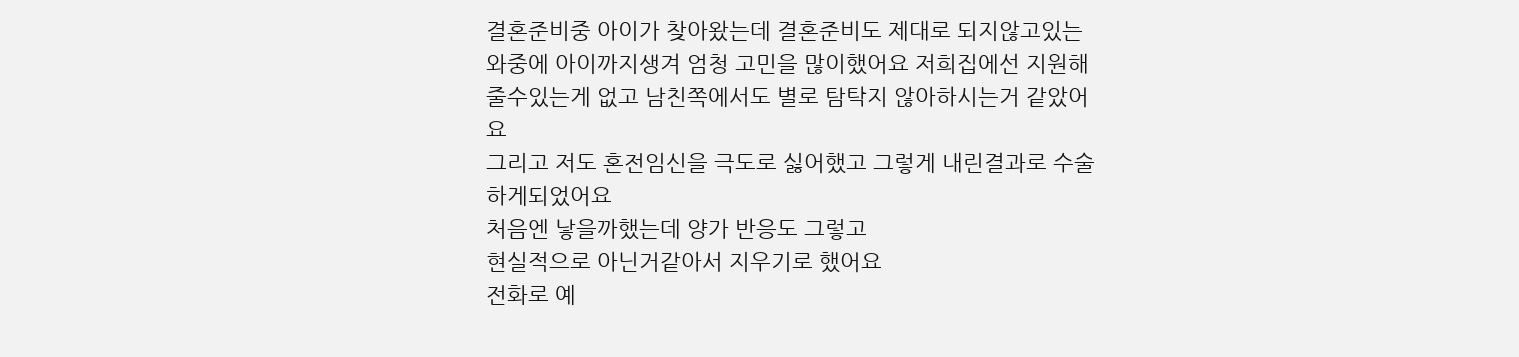결혼준비중 아이가 찾아왔는데 결혼준비도 제대로 되지않고있는 와중에 아이까지생겨 엄청 고민을 많이했어요 저희집에선 지원해줄수있는게 없고 남친쪽에서도 별로 탐탁지 않아하시는거 같았어요
그리고 저도 혼전임신을 극도로 싫어했고 그렇게 내린결과로 수술하게되었어요
처음엔 낳을까했는데 양가 반응도 그렇고
현실적으로 아닌거같아서 지우기로 했어요
전화로 예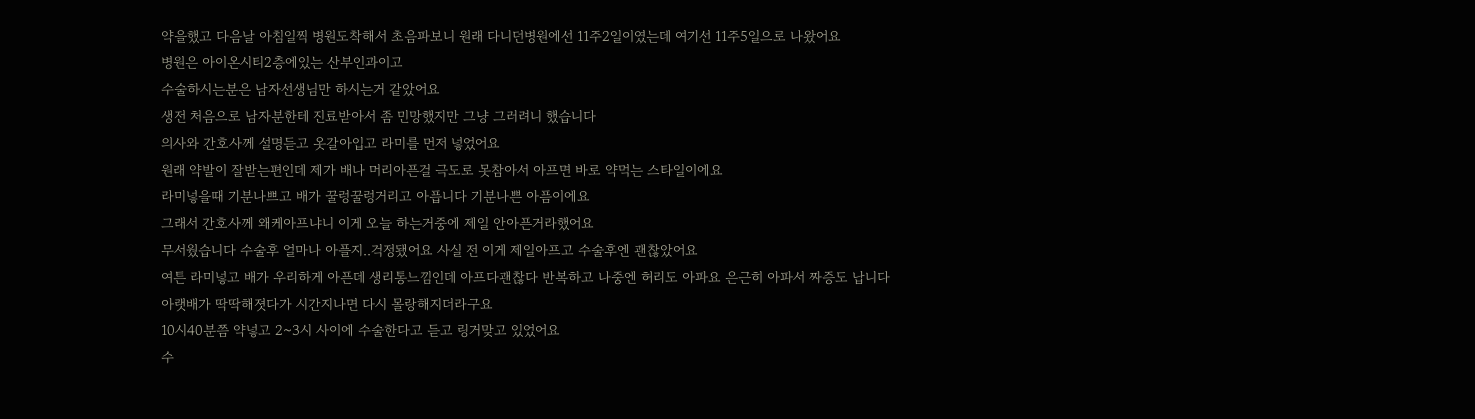약을했고 다음날 아침일찍 병원도착해서 초음파보니 원래 다니던병원에선 11주2일이였는데 여기선 11주5일으로 나왔어요
병원은 아이온시티2층에있는 산부인과이고
수술하시는분은 남자선생님만 하시는거 같았어요
생전 처음으로 남자분한테 진료받아서 좀 민망했지만 그냥 그러려니 했습니다
의사와 간호사께 설명듣고 옷갈아입고 라미를 먼저 넣었어요
원래 약발이 잘받는편인데 제가 배나 머리아픈걸 극도로 못참아서 아프면 바로 약먹는 스타일이에요
라미넣을때 기분나쁘고 배가 꿀렁꿀렁거리고 아픕니다 기분나쁜 아픔이에요
그래서 간호사께 왜케아프냐니 이게 오늘 하는거중에 제일 안아픈거라했어요
무서웠습니다 수술후 얼마나 아플지..걱정됐어요 사실 전 이게 제일아프고 수술후엔 괜찮았어요
여튼 라미넣고 배가 우리하게 아픈데 생리통느낌인데 아프다괜찮다 반복하고 나중엔 허리도 아파요 은근히 아파서 짜증도 납니다
아랫배가 딱딱해졋다가 시간지나면 다시 몰랑해지더라구요
10시40분쯤 약넣고 2~3시 사이에 수술한다고 듣고 링거맞고 있었어요
수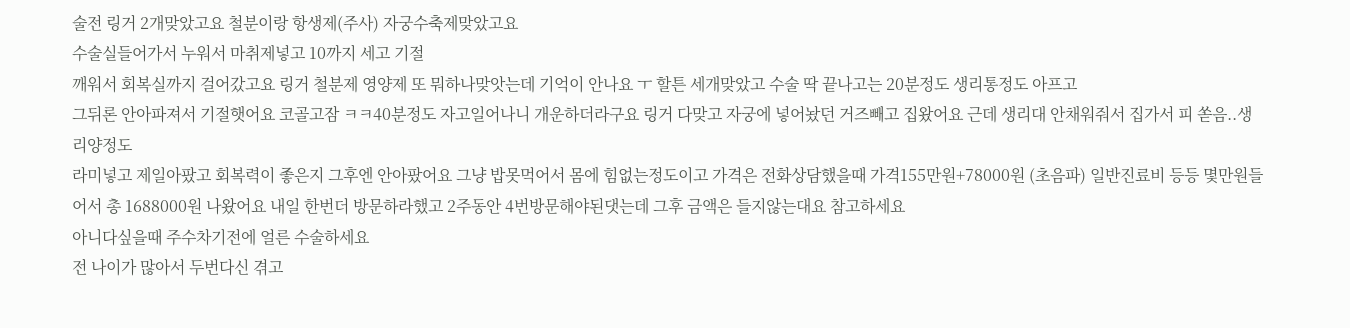술전 링거 2개맞았고요 철분이랑 항생제(주사) 자궁수축제맞았고요
수술실들어가서 누워서 마취제넣고 10까지 세고 기절
깨워서 회복실까지 걸어갔고요 링거 철분제 영양제 또 뭐하나맞앗는데 기억이 안나요 ㅜ 할튼 세개맞았고 수술 딱 끝나고는 20분정도 생리통정도 아프고
그뒤론 안아파져서 기절햇어요 코골고잠 ㅋㅋ40분정도 자고일어나니 개운하더라구요 링거 다맞고 자궁에 넣어놨던 거즈빼고 집왔어요 근데 생리대 안채워줘서 집가서 피 쏟음..생리양정도
라미넣고 제일아팠고 회복력이 좋은지 그후엔 안아팠어요 그냥 밥못먹어서 몸에 힘없는정도이고 가격은 전화상담했을때 가격155만원+78000원 (초음파) 일반진료비 등등 몇만원들어서 총 1688000원 나왔어요 내일 한번더 방문하라했고 2주동안 4번방문해야된댓는데 그후 금액은 들지않는대요 참고하세요
아니다싶을때 주수차기전에 얼른 수술하세요
전 나이가 많아서 두번다신 겪고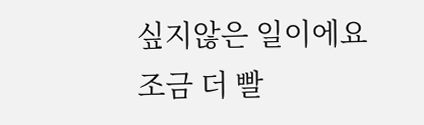싶지않은 일이에요
조금 더 빨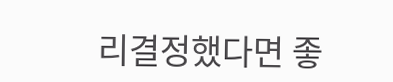리결정했다면 좋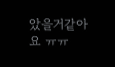았을거같아요 ㅠㅠ